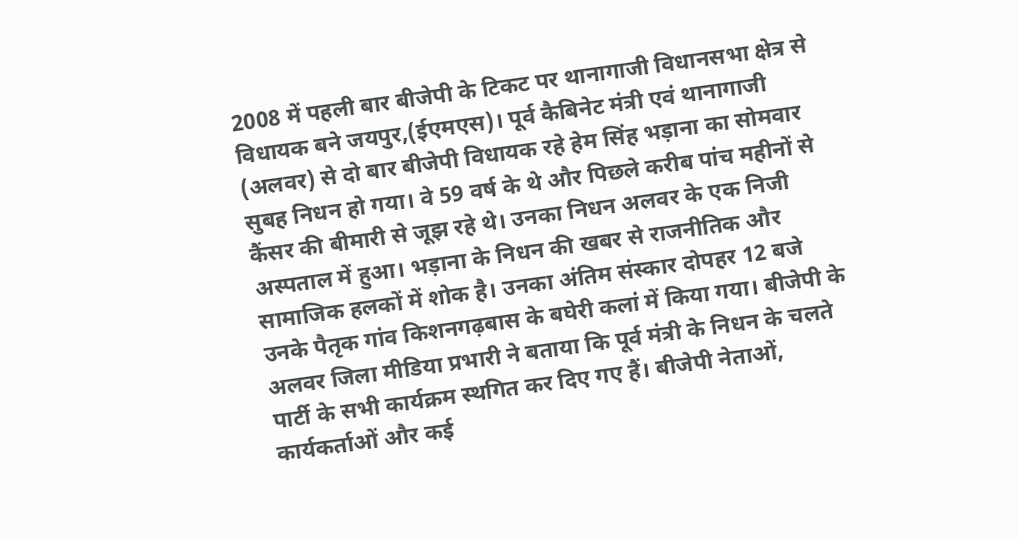2008 में पहली बार बीजेपी के टिकट पर थानागाजी विधानसभा क्षेत्र से विधायक बने जयपुर,(ईएमएस)। पूर्व कैबिनेट मंत्री एवं थानागाजी (अलवर) से दो बार बीजेपी विधायक रहे हेम सिंह भड़ाना का सोमवार सुबह निधन हो गया। वे 59 वर्ष के थे और पिछले करीब पांच महीनों से कैंसर की बीमारी से जूझ रहे थे। उनका निधन अलवर के एक निजी अस्पताल में हुआ। भड़ाना के निधन की खबर से राजनीतिक और सामाजिक हलकों में शोक है। उनका अंतिम संस्कार दोपहर 12 बजे उनके पैतृक गांव किशनगढ़बास के बघेरी कलां में किया गया। बीजेपी के अलवर जिला मीडिया प्रभारी ने बताया कि पूर्व मंत्री के निधन के चलते पार्टी के सभी कार्यक्रम स्थगित कर दिए गए हैं। बीजेपी नेताओं, कार्यकर्ताओं और कई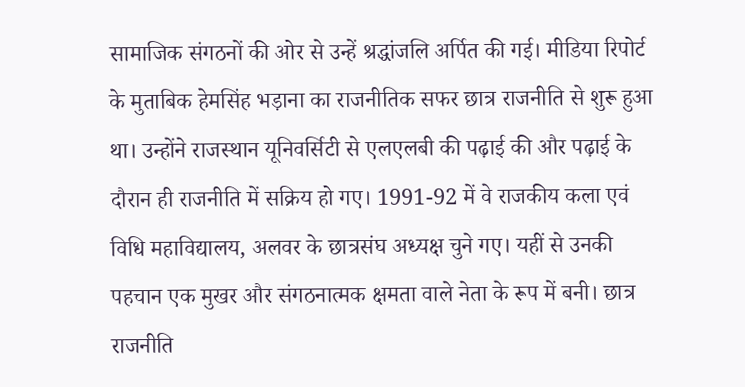सामाजिक संगठनों की ओर से उन्हें श्रद्धांजलि अर्पित की गई। मीडिया रिपोर्ट के मुताबिक हेमसिंह भड़ाना का राजनीतिक सफर छात्र राजनीति से शुरू हुआ था। उन्होंने राजस्थान यूनिवर्सिटी से एलएलबी की पढ़ाई की और पढ़ाई के दौरान ही राजनीति में सक्रिय हो गए। 1991-92 में वे राजकीय कला एवं विधि महाविद्यालय, अलवर के छात्रसंघ अध्यक्ष चुने गए। यहीं से उनकी पहचान एक मुखर और संगठनात्मक क्षमता वाले नेता के रूप में बनी। छात्र राजनीति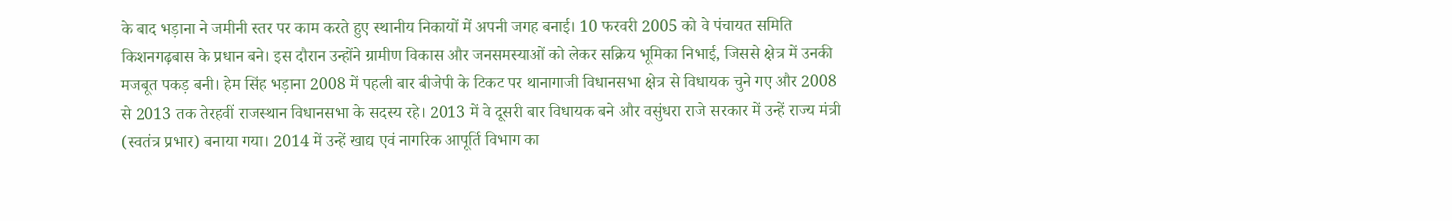के बाद भड़ाना ने जमीनी स्तर पर काम करते हुए स्थानीय निकायों में अपनी जगह बनाई। 10 फरवरी 2005 को वे पंचायत समिति किशनगढ़बास के प्रधान बने। इस दौरान उन्होंने ग्रामीण विकास और जनसमस्याओं को लेकर सक्रिय भूमिका निभाई, जिससे क्षेत्र में उनकी मजबूत पकड़ बनी। हेम सिंह भड़ाना 2008 में पहली बार बीजेपी के टिकट पर थानागाजी विधानसभा क्षेत्र से विधायक चुने गए और 2008 से 2013 तक तेरहवीं राजस्थान विधानसभा के सदस्य रहे। 2013 में वे दूसरी बार विधायक बने और वसुंधरा राजे सरकार में उन्हें राज्य मंत्री (स्वतंत्र प्रभार) बनाया गया। 2014 में उन्हें खाद्य एवं नागरिक आपूर्ति विभाग का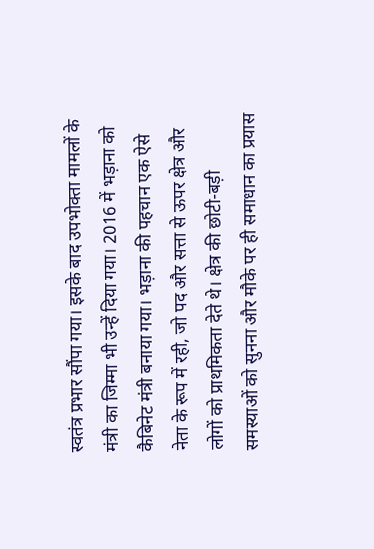स्वतंत्र प्रभार सौंपा गया। इसके बाद उपभोक्ता मामलों के मंत्री का जिम्मा भी उन्हें दिया गया। 2016 में भड़ाना को कैबिनेट मंत्री बनाया गया। भड़ाना की पहचान एक ऐसे नेता के रूप में रही, जो पद और सत्ता से ऊपर क्षेत्र और लोगों को प्राथमिकता देते थे। क्षेत्र की छोटी-बड़ी समस्याओं को सुनना और मौके पर ही समाधान का प्रयास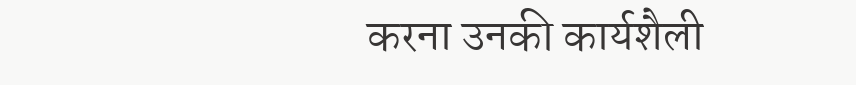करना उनकी कार्यशैली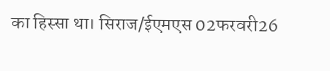का हिस्सा था। सिराज/ईएमएस 02फरवरी26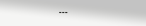---